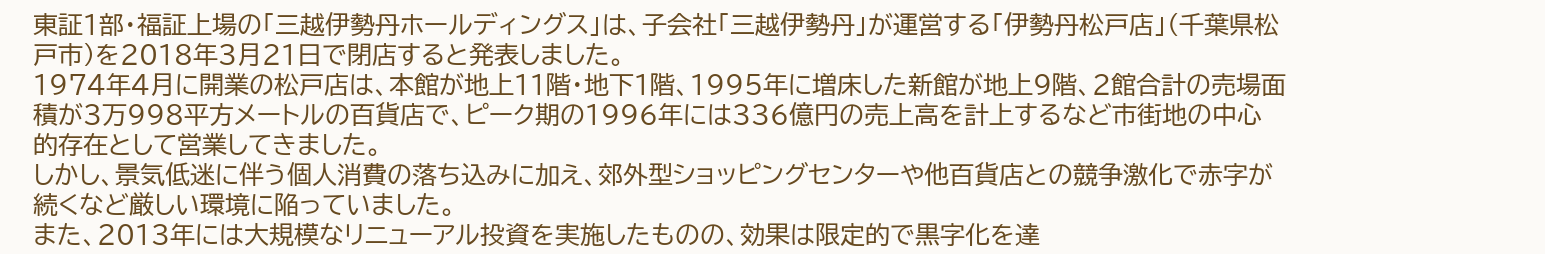東証1部・福証上場の「三越伊勢丹ホールディングス」は、子会社「三越伊勢丹」が運営する「伊勢丹松戸店」(千葉県松戸市)を2018年3月21日で閉店すると発表しました。
1974年4月に開業の松戸店は、本館が地上11階・地下1階、1995年に増床した新館が地上9階、2館合計の売場面積が3万998平方メートルの百貨店で、ピーク期の1996年には336億円の売上高を計上するなど市街地の中心的存在として営業してきました。
しかし、景気低迷に伴う個人消費の落ち込みに加え、郊外型ショッピングセンターや他百貨店との競争激化で赤字が続くなど厳しい環境に陥っていました。
また、2013年には大規模なリニューアル投資を実施したものの、効果は限定的で黒字化を達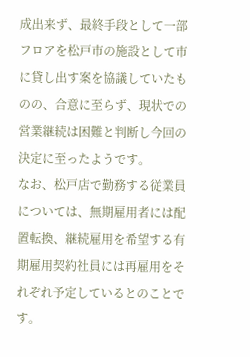成出来ず、最終手段として一部フロアを松戸市の施設として市に貸し出す案を協議していたものの、合意に至らず、現状での営業継続は困難と判断し今回の決定に至ったようです。
なお、松戸店で勤務する従業員については、無期雇用者には配置転換、継続雇用を希望する有期雇用契約社員には再雇用をそれぞれ予定しているとのことです。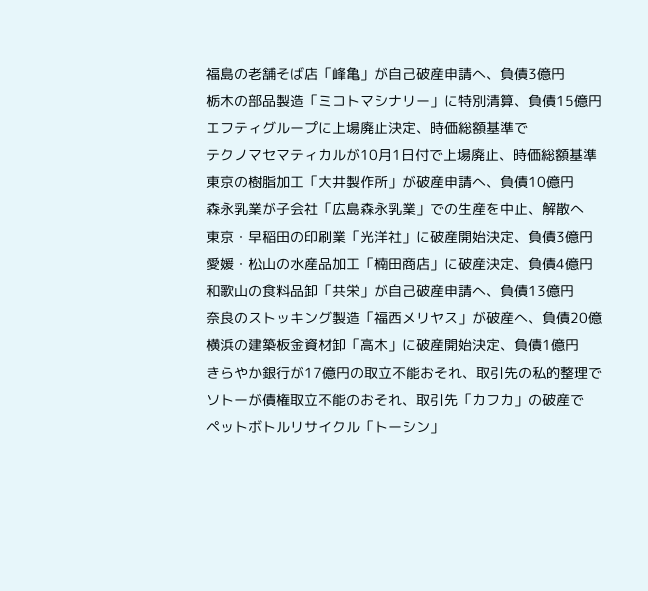福島の老舗そば店「峰亀」が自己破産申請へ、負債3億円
栃木の部品製造「ミコトマシナリー」に特別清算、負債15億円
エフティグループに上場廃止決定、時価総額基準で
テクノマセマティカルが10月1日付で上場廃止、時価総額基準
東京の樹脂加工「大井製作所」が破産申請へ、負債10億円
森永乳業が子会社「広島森永乳業」での生産を中止、解散へ
東京・早稲田の印刷業「光洋社」に破産開始決定、負債3億円
愛媛・松山の水産品加工「楠田商店」に破産決定、負債4億円
和歌山の食料品卸「共栄」が自己破産申請へ、負債13億円
奈良のストッキング製造「福西メリヤス」が破産へ、負債20億
横浜の建築板金資材卸「高木」に破産開始決定、負債1億円
きらやか銀行が17億円の取立不能おそれ、取引先の私的整理で
ソトーが債権取立不能のおそれ、取引先「カフカ」の破産で
ペットボトルリサイクル「トーシン」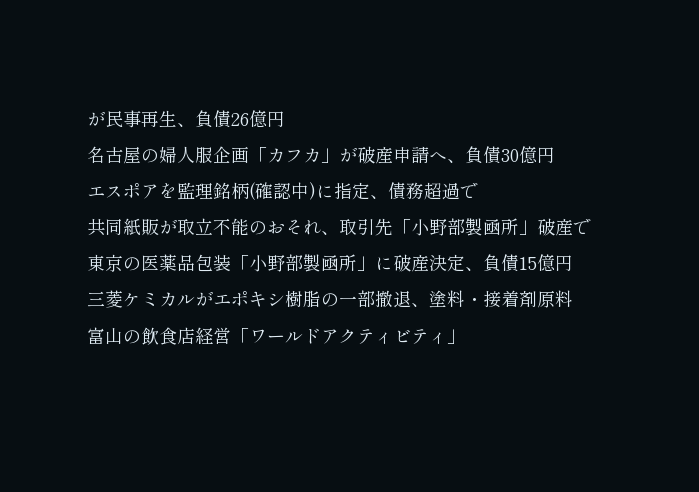が民事再生、負債26億円
名古屋の婦人服企画「カフカ」が破産申請へ、負債30億円
エスポアを監理銘柄(確認中)に指定、債務超過で
共同紙販が取立不能のおそれ、取引先「小野部製凾所」破産で
東京の医薬品包装「小野部製凾所」に破産決定、負債15億円
三菱ケミカルがエポキシ樹脂の一部撤退、塗料・接着剤原料
富山の飲食店経営「ワールドアクティビティ」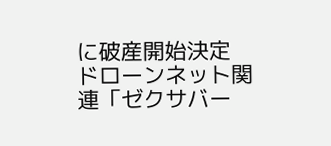に破産開始決定
ドローンネット関連「ゼクサバー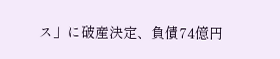ス」に破産決定、負債74億円